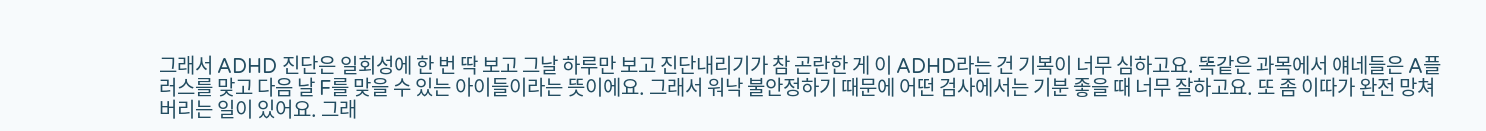그래서 ADHD 진단은 일회성에 한 번 딱 보고 그날 하루만 보고 진단내리기가 참 곤란한 게 이 ADHD라는 건 기복이 너무 심하고요. 똑같은 과목에서 얘네들은 A플러스를 맞고 다음 날 F를 맞을 수 있는 아이들이라는 뜻이에요. 그래서 워낙 불안정하기 때문에 어떤 검사에서는 기분 좋을 때 너무 잘하고요. 또 좀 이따가 완전 망쳐버리는 일이 있어요. 그래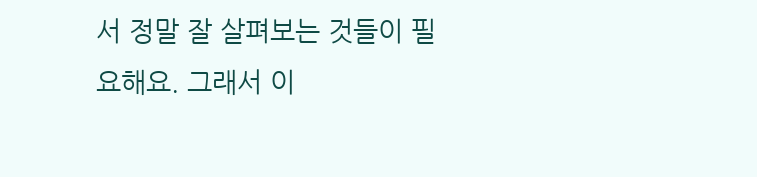서 정말 잘 살펴보는 것들이 필요해요. 그래서 이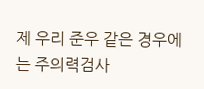제 우리 준우 같은 경우에는 주의력검사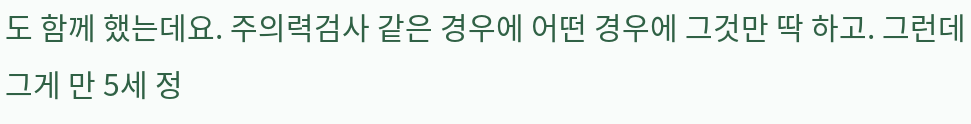도 함께 했는데요. 주의력검사 같은 경우에 어떤 경우에 그것만 딱 하고. 그런데 그게 만 5세 정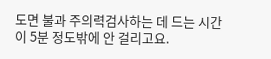도면 불과 주의력검사하는 데 드는 시간이 5분 정도밖에 안 걸리고요.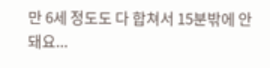만 6세 정도도 다 합쳐서 15분밖에 안 돼요...